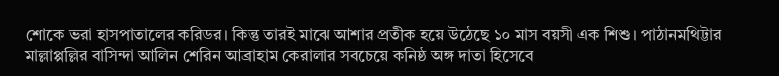শোকে ভরা হাসপাতালের করিডর। কিন্তু তারই মাঝে আশার প্রতীক হয়ে উঠেছে ১০ মাস বয়সী এক শিশু। পাঠানমথিট্টার মাল্লাপ্পল্লির বাসিন্দা আলিন শেরিন আব্রাহাম কেরালার সবচেয়ে কনিষ্ঠ অঙ্গ দাতা হিসেবে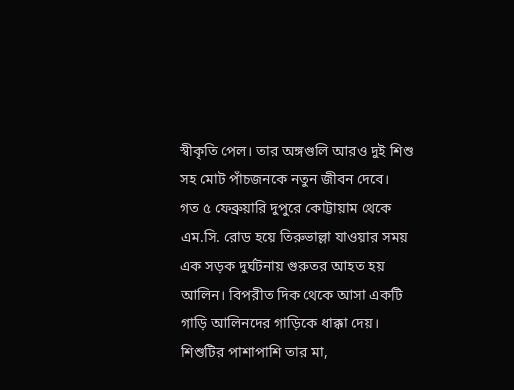স্বীকৃতি পেল। তার অঙ্গগুলি আরও দুই শিশু সহ মোট পাঁচজনকে নতুন জীবন দেবে।
গত ৫ ফেব্রুয়ারি দুপুরে কোট্টায়াম থেকে এম.সি. রোড হয়ে তিরুভাল্লা যাওয়ার সময় এক সড়ক দুর্ঘটনায় গুরুতর আহত হয় আলিন। বিপরীত দিক থেকে আসা একটি গাড়ি আলিনদের গাড়িকে ধাক্কা দেয়। শিশুটির পাশাপাশি তার মা,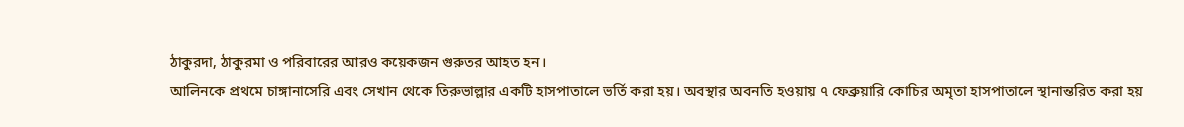ঠাকুরদা, ঠাকুরমা ও পরিবারের আরও কয়েকজন গুরুতর আহত হন।
আলিনকে প্রথমে চাঙ্গানাসেরি এবং সেখান থেকে তিরুভাল্লার একটি হাসপাতালে ভর্তি করা হয়। অবস্থার অবনতি হওয়ায় ৭ ফেব্রুয়ারি কোচির অমৃতা হাসপাতালে স্থানান্তরিত করা হয়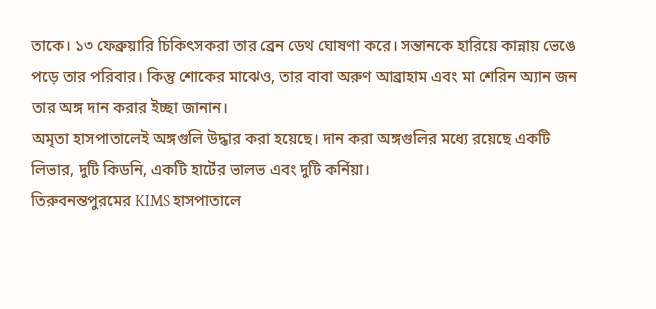তাকে। ১৩ ফেব্রুয়ারি চিকিৎসকরা তার ব্রেন ডেথ ঘোষণা করে। সন্তানকে হারিয়ে কান্নায় ভেঙে পড়ে তার পরিবার। কিন্তু শোকের মাঝেও, তার বাবা অরুণ আব্রাহাম এবং মা শেরিন অ্যান জন তার অঙ্গ দান করার ইচ্ছা জানান।
অমৃতা হাসপাতালেই অঙ্গগুলি উদ্ধার করা হয়েছে। দান করা অঙ্গগুলির মধ্যে রয়েছে একটি লিভার, দুটি কিডনি, একটি হার্টের ভালভ এবং দুটি কর্নিয়া।
তিরুবনন্তপুরমের KIMS হাসপাতালে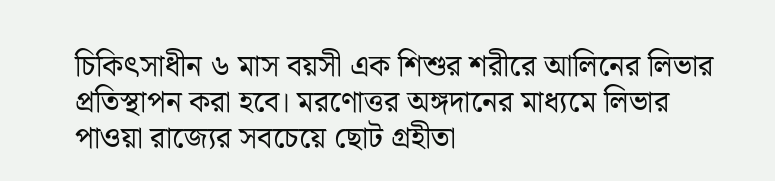চিকিৎসাধীন ৬ মাস বয়সী এক শিশুর শরীরে আলিনের লিভার প্রতিস্থাপন করা হবে। মরণোত্তর অঙ্গদানের মাধ্যমে লিভার পাওয়া রাজ্যের সবচেয়ে ছোট গ্রহীতা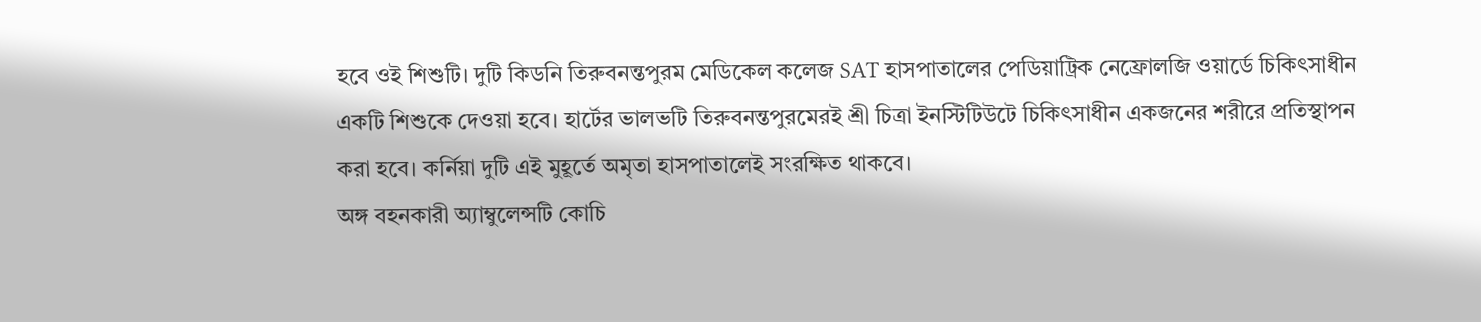হবে ওই শিশুটি। দুটি কিডনি তিরুবনন্তপুরম মেডিকেল কলেজ SAT হাসপাতালের পেডিয়াট্রিক নেফ্রোলজি ওয়ার্ডে চিকিৎসাধীন একটি শিশুকে দেওয়া হবে। হার্টের ভালভটি তিরুবনন্তপুরমেরই শ্রী চিত্রা ইনস্টিটিউটে চিকিৎসাধীন একজনের শরীরে প্রতিস্থাপন করা হবে। কর্নিয়া দুটি এই মুহূর্তে অমৃতা হাসপাতালেই সংরক্ষিত থাকবে।
অঙ্গ বহনকারী অ্যাম্বুলেন্সটি কোচি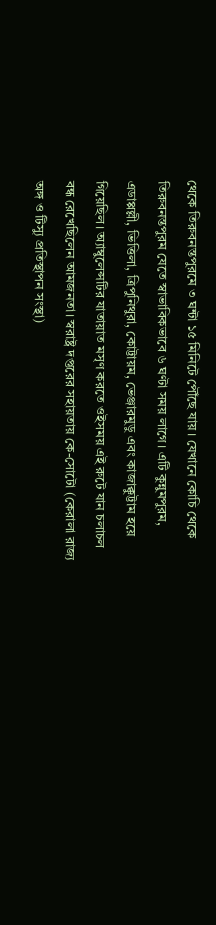থেকে তিরুবনন্তপুরমে ৩ ঘন্টা ১৫ মিনিটে পৌঁছে যায়। যেখানে কোচি থেকে তিরুবনন্তপুরম যেতে স্বাভাবিকভাবে ৬ ঘণ্টা সময় লাগে। এটি কুন্নুমপুরম, এডাপ্পল্লী, ভিত্তিলা, ত্রিপুনিথুরা, কোট্টায়ম, ভেঞ্জারমুডু এবং কাজাক্কুট্টাম হয়ে গিয়েছিল। অ্যাম্বুলেন্সটির যাতায়াত মসৃণ করতে ওইসময় এই রুটে যান চলাচল বন্ধ রেখেছিলেন আমজনতা। স্বরাষ্ট্র দপ্তরের সহায়তায় কে-সোটো (কেরালা রাজ্য অঙ্গ ও টিস্যু প্রতিস্থাপন সংস্থা)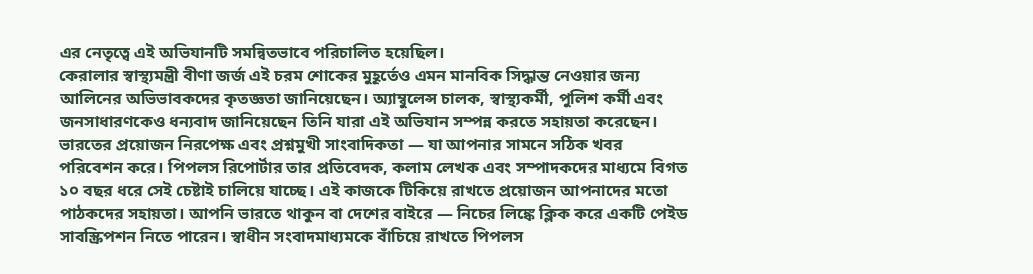এর নেতৃত্বে এই অভিযানটি সমন্বিতভাবে পরিচালিত হয়েছিল।
কেরালার স্বাস্থ্যমন্ত্রী বীণা জর্জ এই চরম শোকের মুহূর্তেও এমন মানবিক সিদ্ধান্ত নেওয়ার জন্য আলিনের অভিভাবকদের কৃতজ্ঞতা জানিয়েছেন। অ্যাম্বুলেন্স চালক, স্বাস্থ্যকর্মী, পুলিশ কর্মী এবং জনসাধারণকেও ধন্যবাদ জানিয়েছেন তিনি যারা এই অভিযান সম্পন্ন করতে সহায়তা করেছেন।
ভারতের প্রয়োজন নিরপেক্ষ এবং প্রশ্নমুখী সাংবাদিকতা — যা আপনার সামনে সঠিক খবর পরিবেশন করে। পিপলস রিপোর্টার তার প্রতিবেদক, কলাম লেখক এবং সম্পাদকদের মাধ্যমে বিগত ১০ বছর ধরে সেই চেষ্টাই চালিয়ে যাচ্ছে। এই কাজকে টিকিয়ে রাখতে প্রয়োজন আপনাদের মতো পাঠকদের সহায়তা। আপনি ভারতে থাকুন বা দেশের বাইরে — নিচের লিঙ্কে ক্লিক করে একটি পেইড সাবস্ক্রিপশন নিতে পারেন। স্বাধীন সংবাদমাধ্যমকে বাঁচিয়ে রাখতে পিপলস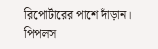রিপোর্টারের পাশে দাঁড়ান। পিপলস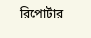রিপোর্টার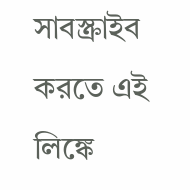সাবস্ক্রাইব করতে এই লিঙ্কে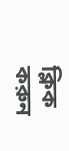ক্লিক করুন